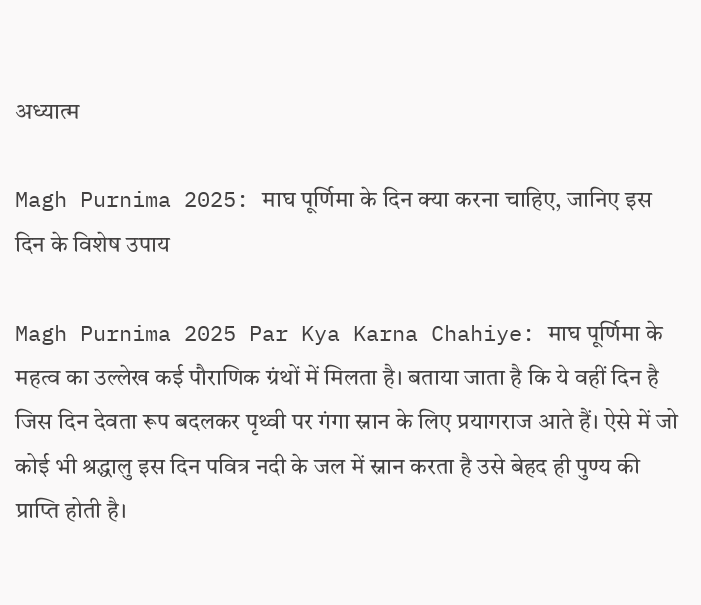अध्यात्म

Magh Purnima 2025: माघ पूर्णिमा के दिन क्या करना चाहिए, जानिए इस दिन के विशेष उपाय

Magh Purnima 2025 Par Kya Karna Chahiye: माघ पूर्णिमा के महत्व का उल्लेख कई पौराणिक ग्रंथों में मिलता है। बताया जाता है कि ये वहीं दिन है जिस दिन देवता रूप बदलकर पृथ्वी पर गंगा स्नान के लिए प्रयागराज आते हैं। ऐसे में जो कोई भी श्रद्धालु इस दिन पवित्र नदी के जल में स्नान करता है उसे बेहद ही पुण्य की प्राप्ति होती है।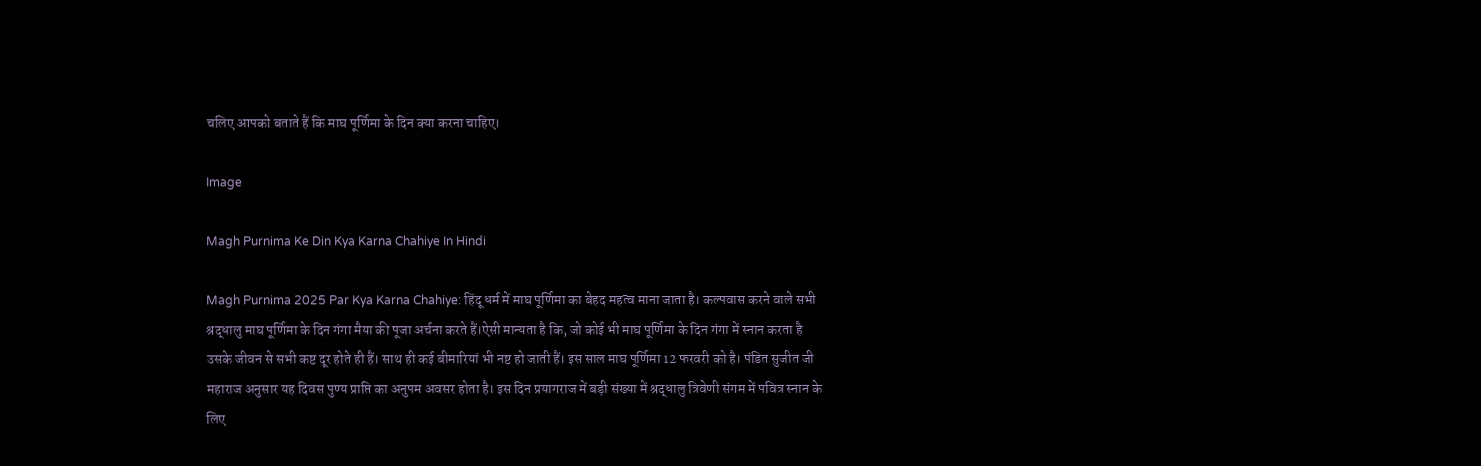चलिए आपको बताते हैं कि माघ पूर्णिमा के दिन क्या करना चाहिए।

Image

Magh Purnima Ke Din Kya Karna Chahiye In Hindi

Magh Purnima 2025 Par Kya Karna Chahiye: हिंदू धर्म में माघ पूर्णिमा का बेहद महत्व माना जाता है। कल्पवास करने वाले सभी श्रद्धालु माघ पूर्णिमा के दिन गंगा मैया की पूजा अर्चना करते हैं।ऐसी मान्यता है कि, जो कोई भी माघ पूर्णिमा के दिन गंगा में स्नान करता है उसके जीवन से सभी कष्ट दूर होते ही हैं। साथ ही कई बीमारियां भी नष्ट हो जाती हैं। इस साल माघ पूर्णिमा 12 फरवरी को है। पंडित सुजीत जी महाराज अनुसार यह दिवस पुण्य प्राप्ति का अनुपम अवसर होता है। इस दिन प्रयागराज में बड़ी संख्या में श्रद्धालु त्रिवेणी संगम में पवित्र स्नान के लिए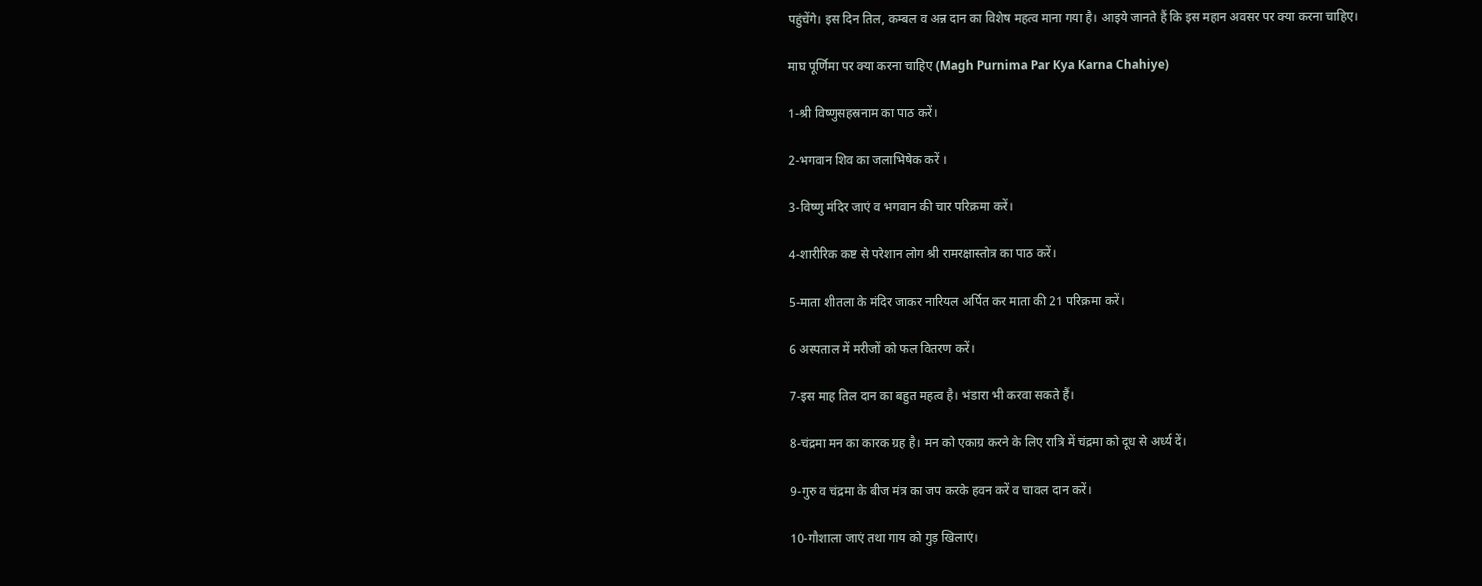पहुंचेंगे। इस दिन तिल, कम्बल व अन्न दान का विशेष महत्व माना गया है। आइये जानते हैं कि इस महान अवसर पर क्या करना चाहिए।

माघ पूर्णिमा पर क्या करना चाहिए (Magh Purnima Par Kya Karna Chahiye)

1-श्री विष्णुसहस्रनाम का पाठ करें।

2-भगवान शिव का जलाभिषेक करें ।

3-विष्णु मंदिर जाएं व भगवान की चार परिक्रमा करें।

4-शारीरिक कष्ट से परेशान लोग श्री रामरक्षास्तोत्र का पाठ करें।

5-माता शीतला के मंदिर जाकर नारियल अर्पित कर माता की 21 परिक्रमा करें।

6 अस्पताल में मरीजों को फल वितरण करें।

7-इस माह तिल दान का बहुत महत्व है। भंडारा भी करवा सकते हैं।

8-चंद्रमा मन का कारक ग्रह है। मन को एकाग्र करने के लिए रात्रि में चंद्रमा को दूध से अर्ध्य दें।

9-गुरु व चंद्रमा के बीज मंत्र का जप करके हवन करें व चावल दान करें।

10-गौशाला जाएं तथा गाय को गुड़ खिलाएं।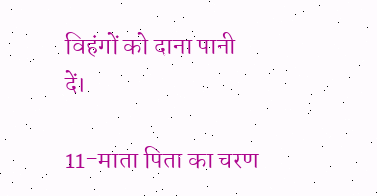विहंगों को दाना पानी दें।

11-माता पिता का चरण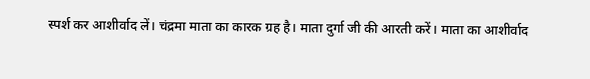स्पर्श कर आशीर्वाद लें। चंद्रमा माता का कारक ग्रह है। माता दुर्गा जी की आरती करें। माता का आशीर्वाद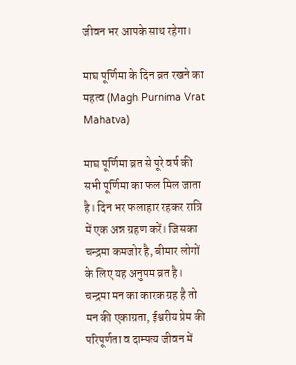जीवन भर आपके साथ रहेगा।

माघ पूर्णिमा के दिन व्रत रखने का महत्व (Magh Purnima Vrat Mahatva)

माघ पूर्णिमा व्रत से पूरे वर्ष की सभी पूर्णिमा का फल मिल जाता है। दिन भर फलाहार रहकर रात्रि में एक अन्न ग्रहण करें। जिसका चन्द्रमा कमजोर है, बीमार लोगों के लिए यह अनुपम व्रत है। चन्द्रमा मन का कारक ग्रह है तो मन की एकाग्रता, ईश्वरीय प्रेम की परिपूर्णता व दाम्पत्य जीवन में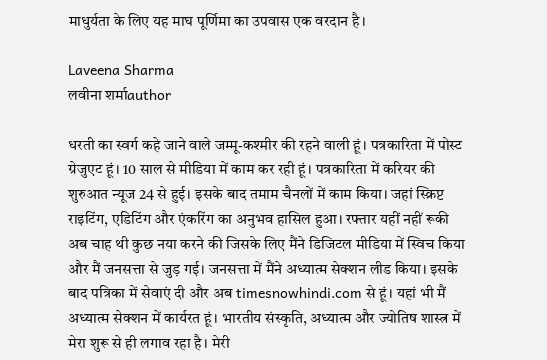माधुर्यता के लिए यह माघ पूर्णिमा का उपवास एक वरदान है।

Laveena Sharma
लवीना शर्माauthor

धरती का स्वर्ग कहे जाने वाले जम्मू-कश्मीर की रहने वाली हूं। पत्रकारिता में पोस्ट ग्रेजुएट हूं। 10 साल से मीडिया में काम कर रही हूं। पत्रकारिता में करियर की शुरुआत न्यूज 24 से हुई। इसके बाद तमाम चैनलों में काम किया। जहां स्क्रिप्ट राइटिंग, एडिटिंग और एंकरिंग का अनुभव हासिल हुआ। रफ्तार यहीं नहीं रूकी अब चाह थी कुछ नया करने की जिसके लिए मैंने डिजिटल मीडिया में स्विच किया और मैं जनसत्ता से जुड़ गई। जनसत्ता में मैंने अध्यात्म सेक्शन लीड किया। इसके बाद पत्रिका में सेवाएं दी और अब timesnowhindi.com से हूं। यहां भी मैं अध्यात्म सेक्शन में कार्यरत हूं। भारतीय संस्कृति, अध्यात्म और ज्योतिष शास्त्र में मेरा शुरू से ही लगाव रहा है। मेरी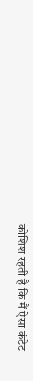कोशिश रहती है कि मैं ऐसा कंटेट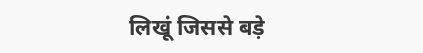लिखूं जिससे बड़े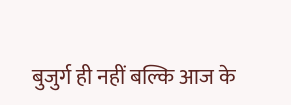बुजुर्ग ही नहीं बल्कि आज के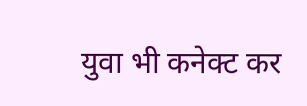युवा भी कनेक्ट कर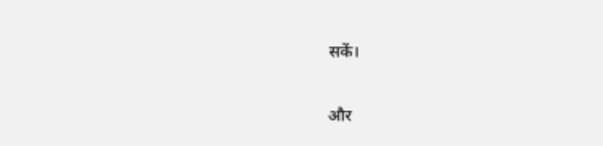सकें।

और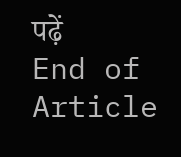पढ़ें
End of Article